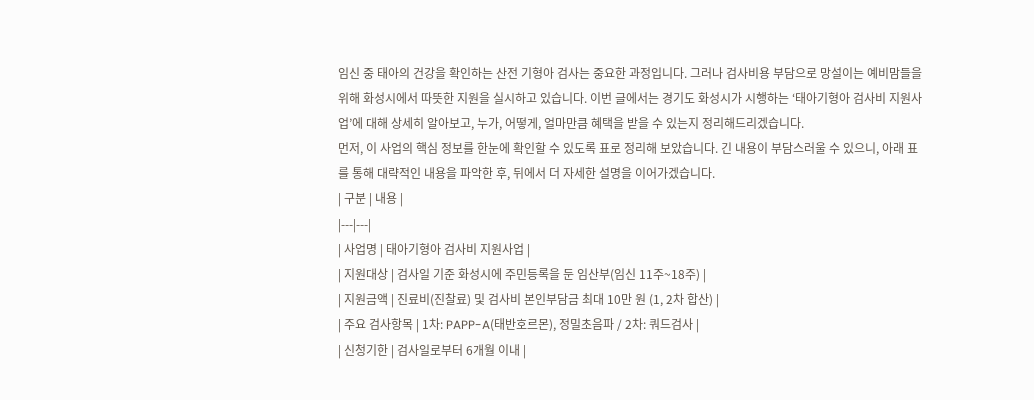임신 중 태아의 건강을 확인하는 산전 기형아 검사는 중요한 과정입니다. 그러나 검사비용 부담으로 망설이는 예비맘들을 위해 화성시에서 따뜻한 지원을 실시하고 있습니다. 이번 글에서는 경기도 화성시가 시행하는 ‘태아기형아 검사비 지원사업’에 대해 상세히 알아보고, 누가, 어떻게, 얼마만큼 혜택을 받을 수 있는지 정리해드리겠습니다.
먼저, 이 사업의 핵심 정보를 한눈에 확인할 수 있도록 표로 정리해 보았습니다. 긴 내용이 부담스러울 수 있으니, 아래 표를 통해 대략적인 내용을 파악한 후, 뒤에서 더 자세한 설명을 이어가겠습니다.
| 구분 | 내용 |
|---|---|
| 사업명 | 태아기형아 검사비 지원사업 |
| 지원대상 | 검사일 기준 화성시에 주민등록을 둔 임산부(임신 11주~18주) |
| 지원금액 | 진료비(진찰료) 및 검사비 본인부담금 최대 10만 원 (1, 2차 합산) |
| 주요 검사항목 | 1차: PAPP-A(태반호르몬), 정밀초음파 / 2차: 쿼드검사 |
| 신청기한 | 검사일로부터 6개월 이내 |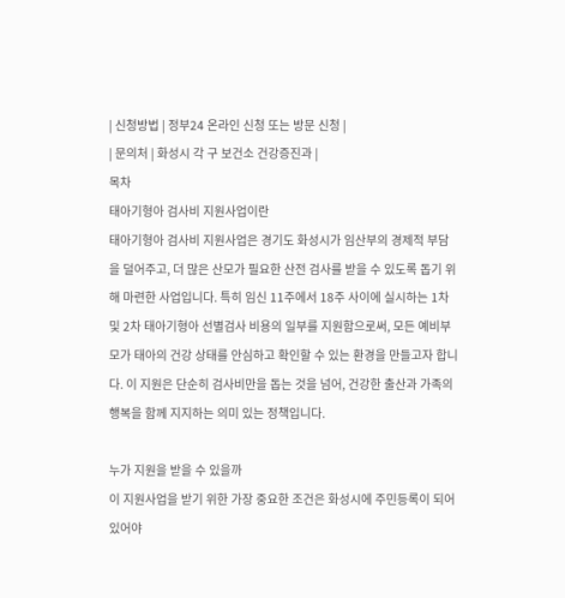| 신청방법 | 정부24 온라인 신청 또는 방문 신청 |
| 문의처 | 화성시 각 구 보건소 건강증진과 |
목차
태아기형아 검사비 지원사업이란
태아기형아 검사비 지원사업은 경기도 화성시가 임산부의 경제적 부담을 덜어주고, 더 많은 산모가 필요한 산전 검사를 받을 수 있도록 돕기 위해 마련한 사업입니다. 특히 임신 11주에서 18주 사이에 실시하는 1차 및 2차 태아기형아 선별검사 비용의 일부를 지원함으로써, 모든 예비부모가 태아의 건강 상태를 안심하고 확인할 수 있는 환경을 만들고자 합니다. 이 지원은 단순히 검사비만을 돕는 것을 넘어, 건강한 출산과 가족의 행복을 함께 지지하는 의미 있는 정책입니다.

누가 지원을 받을 수 있을까
이 지원사업을 받기 위한 가장 중요한 조건은 화성시에 주민등록이 되어 있어야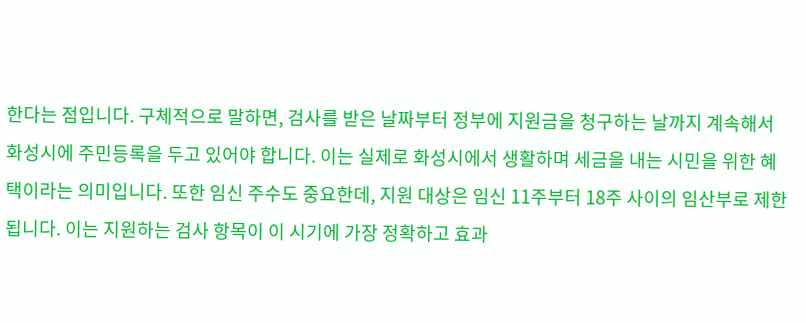한다는 점입니다. 구체적으로 말하면, 검사를 받은 날짜부터 정부에 지원금을 청구하는 날까지 계속해서 화성시에 주민등록을 두고 있어야 합니다. 이는 실제로 화성시에서 생활하며 세금을 내는 시민을 위한 혜택이라는 의미입니다. 또한 임신 주수도 중요한데, 지원 대상은 임신 11주부터 18주 사이의 임산부로 제한됩니다. 이는 지원하는 검사 항목이 이 시기에 가장 정확하고 효과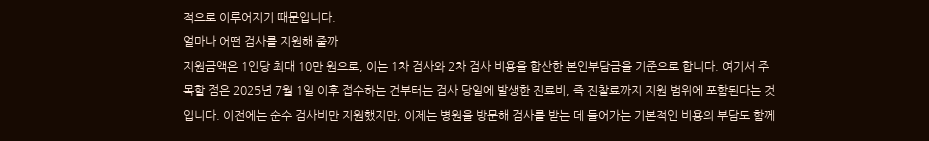적으로 이루어지기 때문입니다.
얼마나 어떤 검사를 지원해 줄까
지원금액은 1인당 최대 10만 원으로, 이는 1차 검사와 2차 검사 비용을 합산한 본인부담금을 기준으로 합니다. 여기서 주목할 점은 2025년 7월 1일 이후 접수하는 건부터는 검사 당일에 발생한 진료비, 즉 진찰료까지 지원 범위에 포함된다는 것입니다. 이전에는 순수 검사비만 지원했지만, 이제는 병원을 방문해 검사를 받는 데 들어가는 기본적인 비용의 부담도 함께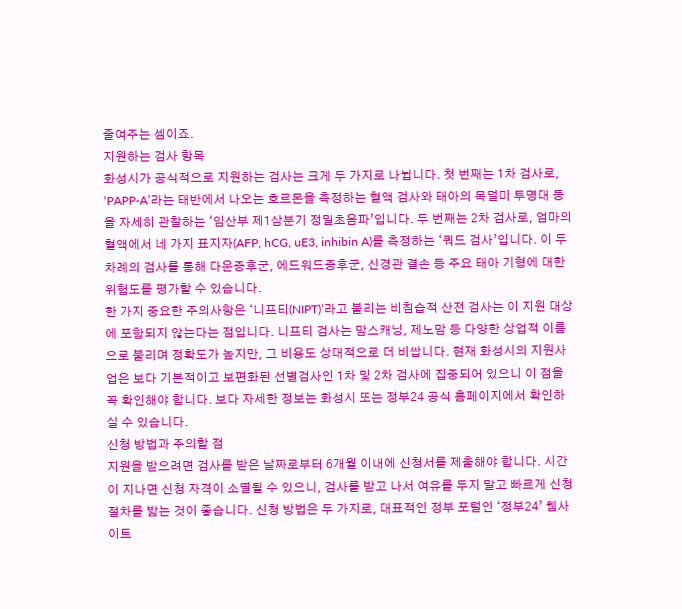줄여주는 셈이죠.
지원하는 검사 항목
화성시가 공식적으로 지원하는 검사는 크게 두 가지로 나뉩니다. 첫 번째는 1차 검사로, ‘PAPP-A’라는 태반에서 나오는 호르몬을 측정하는 혈액 검사와 태아의 목덜미 투명대 등을 자세히 관찰하는 ‘임산부 제1삼분기 정밀초음파’입니다. 두 번째는 2차 검사로, 엄마의 혈액에서 네 가지 표지자(AFP, hCG, uE3, inhibin A)를 측정하는 ‘쿼드 검사’입니다. 이 두 차례의 검사를 통해 다운증후군, 에드워드증후군, 신경관 결손 등 주요 태아 기형에 대한 위험도를 평가할 수 있습니다.
한 가지 중요한 주의사항은 ‘니프티(NIPT)’라고 불리는 비침습적 산전 검사는 이 지원 대상에 포함되지 않는다는 점입니다. 니프티 검사는 맘스캐닝, 제노맘 등 다양한 상업적 이름으로 불리며 정확도가 높지만, 그 비용도 상대적으로 더 비쌉니다. 현재 화성시의 지원사업은 보다 기본적이고 보편화된 선별검사인 1차 및 2차 검사에 집중되어 있으니 이 점을 꼭 확인해야 합니다. 보다 자세한 정보는 화성시 또는 정부24 공식 홈페이지에서 확인하실 수 있습니다.
신청 방법과 주의할 점
지원을 받으려면 검사를 받은 날짜로부터 6개월 이내에 신청서를 제출해야 합니다. 시간이 지나면 신청 자격이 소멸될 수 있으니, 검사를 받고 나서 여유를 두지 말고 빠르게 신청 절차를 밟는 것이 좋습니다. 신청 방법은 두 가지로, 대표적인 정부 포털인 ‘정부24’ 웹사이트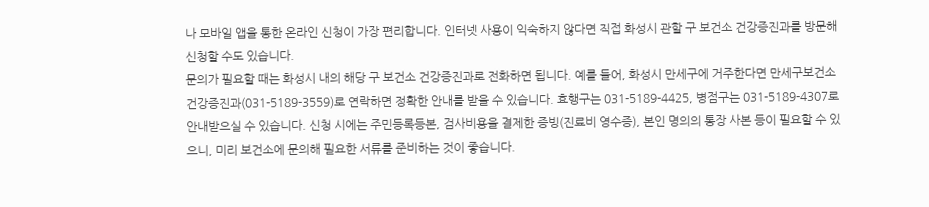나 모바일 앱을 통한 온라인 신청이 가장 편리합니다. 인터넷 사용이 익숙하지 않다면 직접 화성시 관할 구 보건소 건강증진과를 방문해 신청할 수도 있습니다.
문의가 필요할 때는 화성시 내의 해당 구 보건소 건강증진과로 전화하면 됩니다. 예를 들어, 화성시 만세구에 거주한다면 만세구보건소 건강증진과(031-5189-3559)로 연락하면 정확한 안내를 받을 수 있습니다. 효행구는 031-5189-4425, 병점구는 031-5189-4307로 안내받으실 수 있습니다. 신청 시에는 주민등록등본, 검사비용을 결제한 증빙(진료비 영수증), 본인 명의의 통장 사본 등이 필요할 수 있으니, 미리 보건소에 문의해 필요한 서류를 준비하는 것이 좋습니다.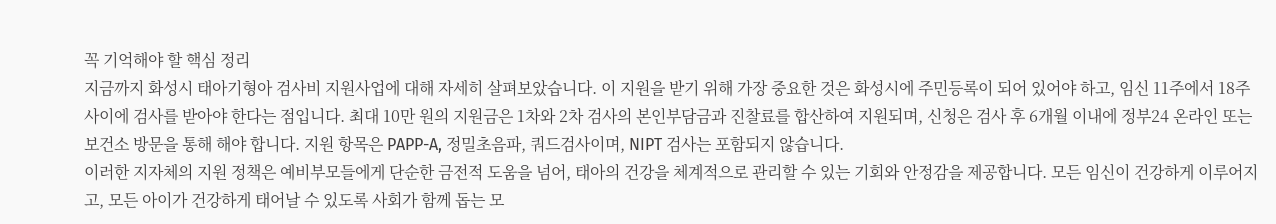꼭 기억해야 할 핵심 정리
지금까지 화성시 태아기형아 검사비 지원사업에 대해 자세히 살펴보았습니다. 이 지원을 받기 위해 가장 중요한 것은 화성시에 주민등록이 되어 있어야 하고, 임신 11주에서 18주 사이에 검사를 받아야 한다는 점입니다. 최대 10만 원의 지원금은 1차와 2차 검사의 본인부담금과 진찰료를 합산하여 지원되며, 신청은 검사 후 6개월 이내에 정부24 온라인 또는 보건소 방문을 통해 해야 합니다. 지원 항목은 PAPP-A, 정밀초음파, 쿼드검사이며, NIPT 검사는 포함되지 않습니다.
이러한 지자체의 지원 정책은 예비부모들에게 단순한 금전적 도움을 넘어, 태아의 건강을 체계적으로 관리할 수 있는 기회와 안정감을 제공합니다. 모든 임신이 건강하게 이루어지고, 모든 아이가 건강하게 태어날 수 있도록 사회가 함께 돕는 모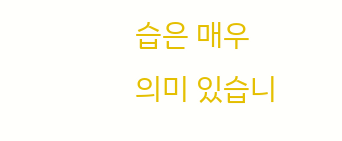습은 매우 의미 있습니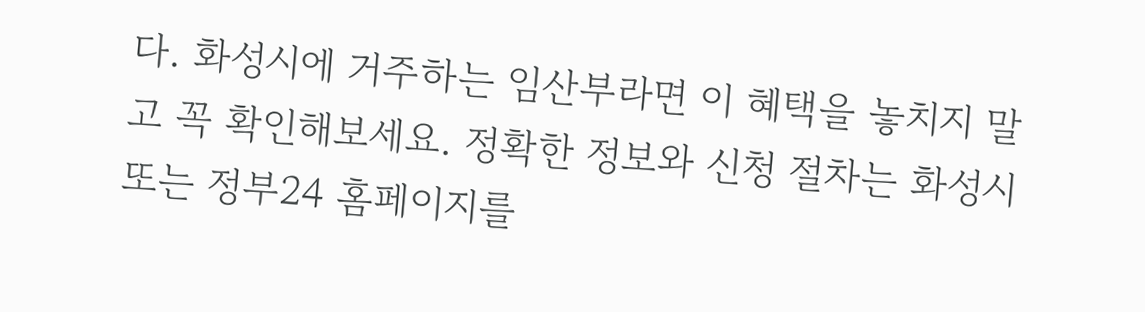다. 화성시에 거주하는 임산부라면 이 혜택을 놓치지 말고 꼭 확인해보세요. 정확한 정보와 신청 절차는 화성시 또는 정부24 홈페이지를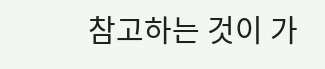참고하는 것이 가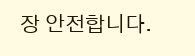장 안전합니다.